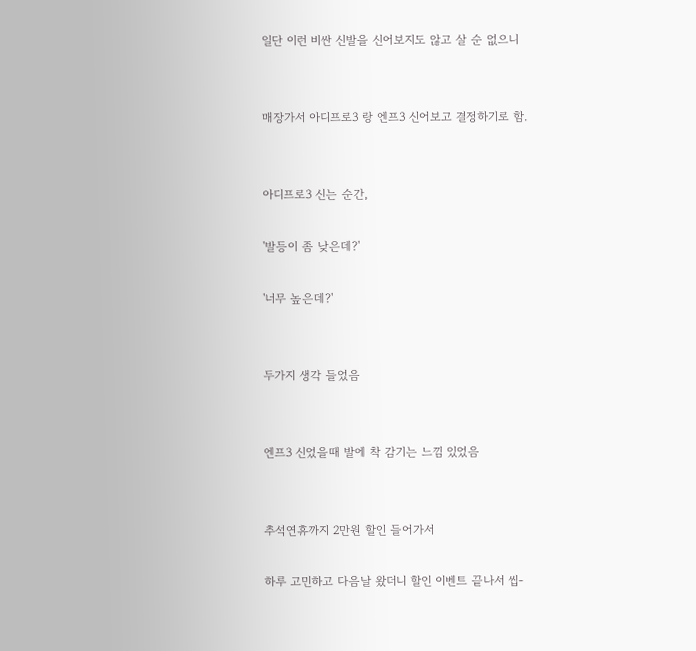일단 이런 비싼 신발을 신어보지도 않고 살 순 없으니


매장가서 아디프로3 랑 엔프3 신어보고 결정하기로 함.


아디프로3 신는 순간,

'발등이 좀 낮은데?'

'너무 높은데?'


두가지 생각 들었음


엔프3 신었을때 발에 착 감기는 느낌 있었음


추석연휴까지 2만원 할인 들어가서

하루 고민하고 다음날 왔더니 할인 이벤트 끝나서 씹-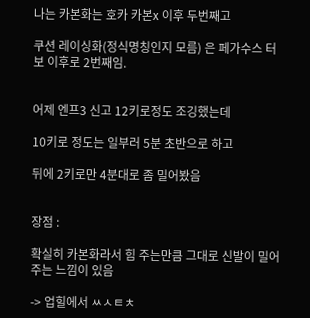나는 카본화는 호카 카본x 이후 두번째고

쿠션 레이싱화(정식명칭인지 모름) 은 페가수스 터보 이후로 2번째임.


어제 엔프3 신고 12키로정도 조깅했는데

10키로 정도는 일부러 5분 초반으로 하고

뒤에 2키로만 4분대로 좀 밀어봤음


장점 :

확실히 카본화라서 힘 주는만큼 그대로 신발이 밀어주는 느낌이 있음

-> 업힐에서 ㅆㅅㅌㅊ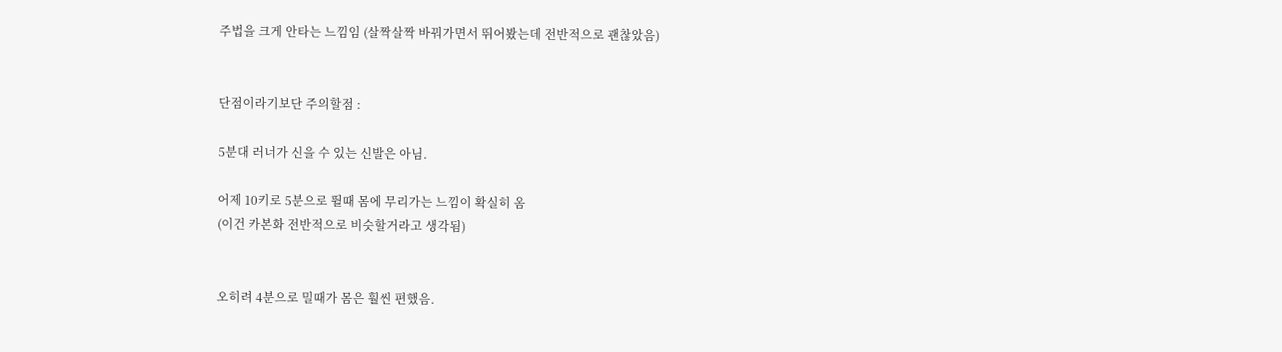주법을 크게 안타는 느낌임 (살짝살짝 바꿔가면서 뛰어봤는데 전반적으로 괜찮았음)


단점이라기보단 주의할점 :

5분대 러너가 신을 수 있는 신발은 아님.

어제 10키로 5분으로 뛸때 몸에 무리가는 느낌이 확실히 옴
(이건 카본화 전반적으로 비슷할거라고 생각됨)


오히려 4분으로 밀때가 몸은 훨씬 편했음.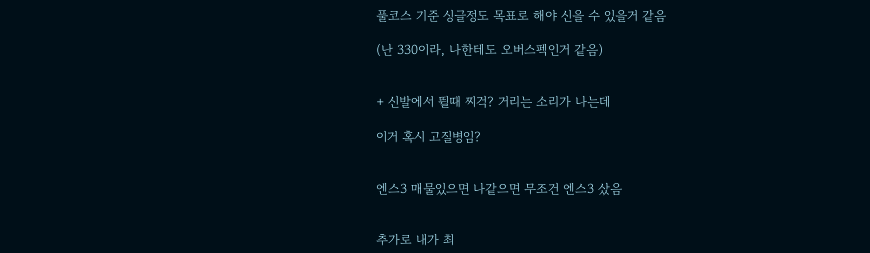풀코스 기준 싱글정도 목표로 해야 신을 수 있을거 같음

(난 330이라, 나한테도 오버스펙인거 같음)


+ 신발에서 뛸때 찌걱? 거리는 소리가 나는데

이거 혹시 고질병임?


엔스3 매물있으면 나같으면 무조건 엔스3 샀음


추가로 내가 최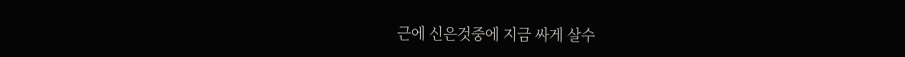근에 신은것중에 지금 싸게 살수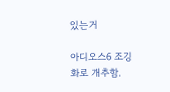있는거

아디오스6 조깅화로 개추함.